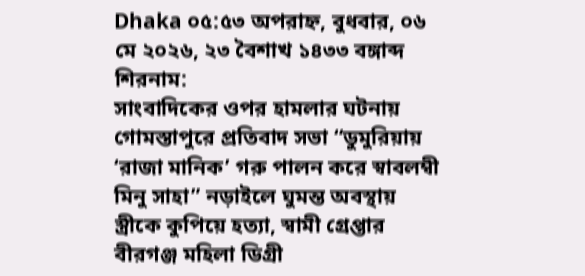Dhaka ০৫:৫৩ অপরাহ্ন, বুধবার, ০৬ মে ২০২৬, ২৩ বৈশাখ ১৪৩৩ বঙ্গাব্দ
শিরনাম:
সাংবাদিকের ওপর হামলার ঘটনায় গোমস্তাপুরে প্রতিবাদ সভা “ডুমুরিয়ায় ‘রাজা মানিক’ গরু পালন করে স্বাবলম্বী মিনু সাহা” নড়াইলে ঘুমন্ত অবস্থায় স্ত্রীকে কুপিয়ে হত্যা, স্বামী গ্রেপ্তার বীরগঞ্জ মহিলা ডিগ্রী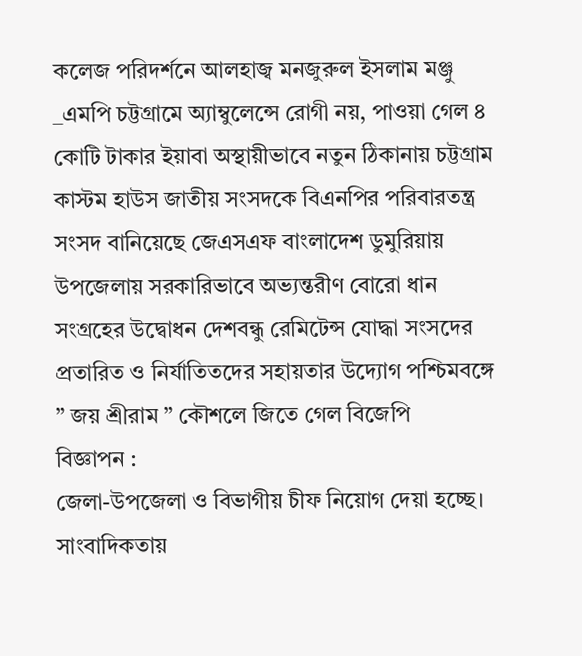কলেজ পরিদর্শনে আলহাজ্ব মনজুরুল ইসলাম মঞ্জু _এমপি চট্টগ্রামে অ্যাম্বুলেন্সে রোগী নয়, পাওয়া গেল ৪ কোটি টাকার ইয়াবা অস্থায়ীভাবে নতুন ঠিকানায় চট্টগ্রাম কাস্টম হাউস জাতীয় সংসদকে বিএনপির পরিবারতন্ত্র সংসদ বানিয়েছে জেএসএফ বাংলাদেশ ডুমুরিয়ায় উপজেলায় সরকারিভাবে অভ্যন্তরীণ বোরো ধান সংগ্রহের উদ্বোধন দেশবন্ধু রেমিটেন্স যোদ্ধা সংসদের প্রতারিত ও নির্যাতিতদের সহায়তার উদ্যোগ পশ্চিমবঙ্গে ” জয় শ্রীরাম ” কৌশলে জিতে গেল বিজেপি
বিজ্ঞাপন :
জেলা-উপজেলা ও বিভাগীয় চীফ নিয়োগ দেয়া হচ্ছে। সাংবাদিকতায়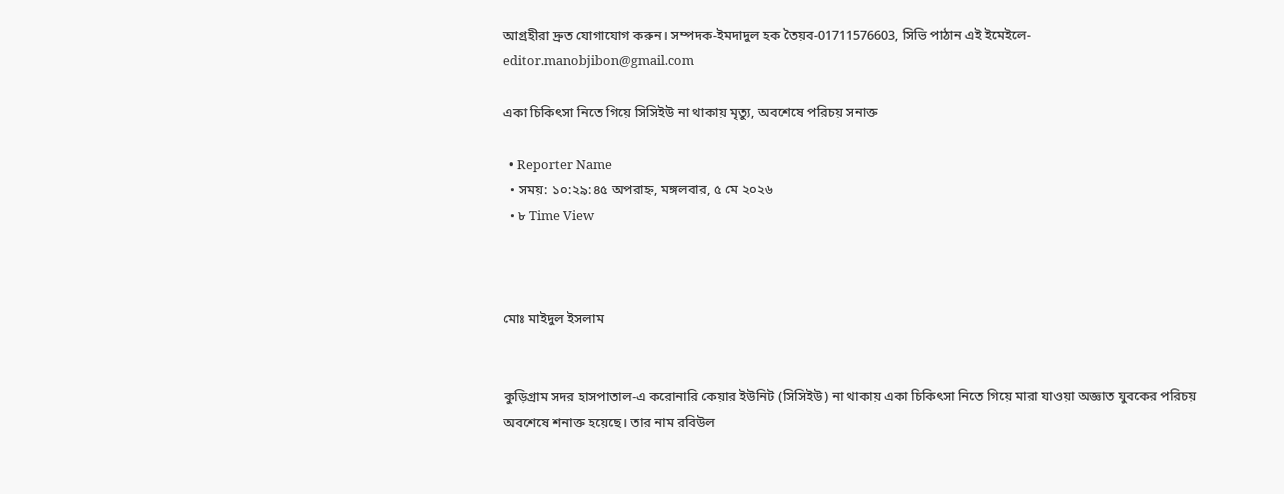আগ্রহীরা দ্রুত যোগাযোগ করুন। সম্পদক-ইমদাদুল হক তৈয়ব-01711576603, সিভি পাঠান এই ইমেইলে- editor.manobjibon@gmail.com

একা চিকিৎসা নিতে গিয়ে সিসিইউ না থাকায় মৃত্যু, অবশেষে পরিচয় সনাক্ত

  • Reporter Name
  • সময়: ১০:২৯:৪৫ অপরাহ্ন, মঙ্গলবার, ৫ মে ২০২৬
  • ৮ Time View



মোঃ মাইদুল ইসলাম


কুড়িগ্রাম সদর হাসপাতাল-এ করোনারি কেয়ার ইউনিট (সিসিইউ) না থাকায় একা চিকিৎসা নিতে গিয়ে মারা যাওয়া অজ্ঞাত যুবকের পরিচয় অবশেষে শনাক্ত হয়েছে। তার নাম রবিউল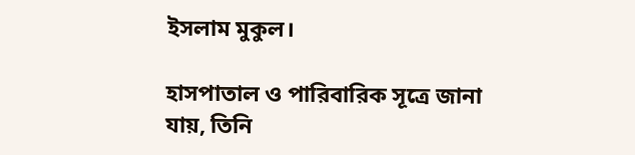ইসলাম মুকুল।

হাসপাতাল ও পারিবারিক সূত্রে জানা যায়, তিনি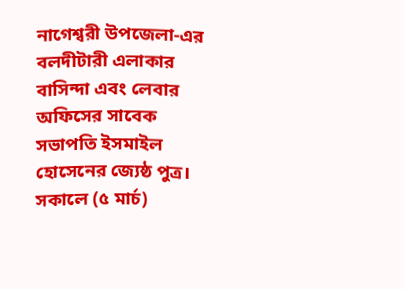নাগেশ্বরী উপজেলা-এর বলদীটারী এলাকার বাসিন্দা এবং লেবার অফিসের সাবেক সভাপতি ইসমাইল হোসেনের জ্যেষ্ঠ পুত্র। সকালে (৫ মার্চ)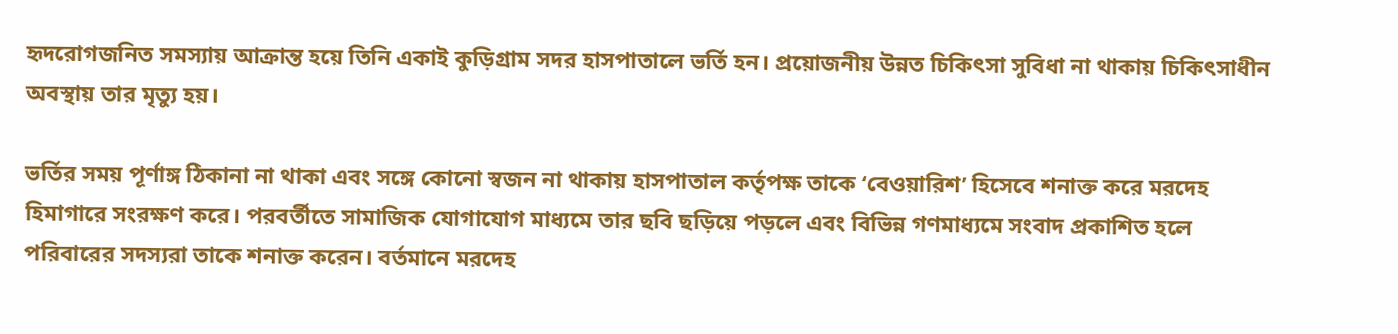হৃদরোগজনিত সমস্যায় আক্রান্ত হয়ে তিনি একাই কুড়িগ্রাম সদর হাসপাতালে ভর্তি হন। প্রয়োজনীয় উন্নত চিকিৎসা সুবিধা না থাকায় চিকিৎসাধীন অবস্থায় তার মৃত্যু হয়।

ভর্তির সময় পূর্ণাঙ্গ ঠিকানা না থাকা এবং সঙ্গে কোনো স্বজন না থাকায় হাসপাতাল কর্তৃপক্ষ তাকে ‘বেওয়ারিশ’ হিসেবে শনাক্ত করে মরদেহ হিমাগারে সংরক্ষণ করে। পরবর্তীতে সামাজিক যোগাযোগ মাধ্যমে তার ছবি ছড়িয়ে পড়লে এবং বিভিন্ন গণমাধ্যমে সংবাদ প্রকাশিত হলে পরিবারের সদস্যরা তাকে শনাক্ত করেন। বর্তমানে মরদেহ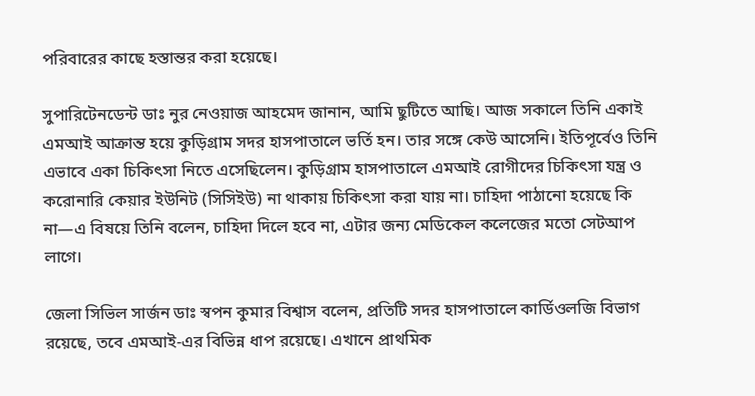পরিবারের কাছে হস্তান্তর করা হয়েছে।

সুপারিটেনডেন্ট ডাঃ নুর নেওয়াজ আহমেদ জানান, আমি ছুটিতে আছি। আজ সকালে তিনি একাই এমআই আক্রান্ত হয়ে কুড়িগ্রাম সদর হাসপাতালে ভর্তি হন। তার সঙ্গে কেউ আসেনি। ইতিপূর্বেও তিনি এভাবে একা চিকিৎসা নিতে এসেছিলেন। কুড়িগ্রাম হাসপাতালে এমআই রোগীদের চিকিৎসা যন্ত্র ও করোনারি কেয়ার ইউনিট (সিসিইউ) না থাকায় চিকিৎসা করা যায় না। চাহিদা পাঠানো হয়েছে কি না—এ বিষয়ে তিনি বলেন, চাহিদা দিলে হবে না, এটার জন্য মেডিকেল কলেজের মতো সেটআপ লাগে।

জেলা সিভিল সার্জন ডাঃ স্বপন কুমার বিশ্বাস বলেন, প্রতিটি সদর হাসপাতালে কার্ডিওলজি বিভাগ রয়েছে, তবে এমআই-এর বিভিন্ন ধাপ রয়েছে। এখানে প্রাথমিক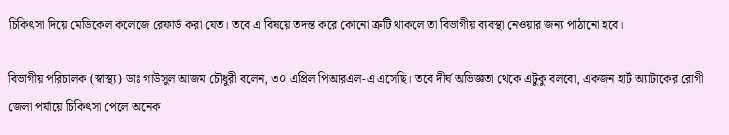চিকিৎসা দিয়ে মেডিকেল কলেজে রেফার্ড করা যেত। তবে এ বিষয়ে তদন্ত করে কোনো ত্রুটি থাকলে তা বিভাগীয় ব্যবস্থা নেওয়ার জন্য পাঠানো হবে।

বিভাগীয় পরিচালক (স্বাস্থ্য) ডাঃ গাউসুল আজম চৌধুরী বলেন, ৩০ এপ্রিল পিআরএল-এ এসেছি। তবে দীর্ঘ অভিজ্ঞতা থেকে এটুকু বলবো, একজন হার্ট অ্যাটাকের রোগী জেলা পর্যায়ে চিকিৎসা পেলে অনেক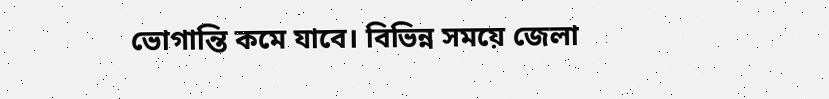ভোগান্তি কমে যাবে। বিভিন্ন সময়ে জেলা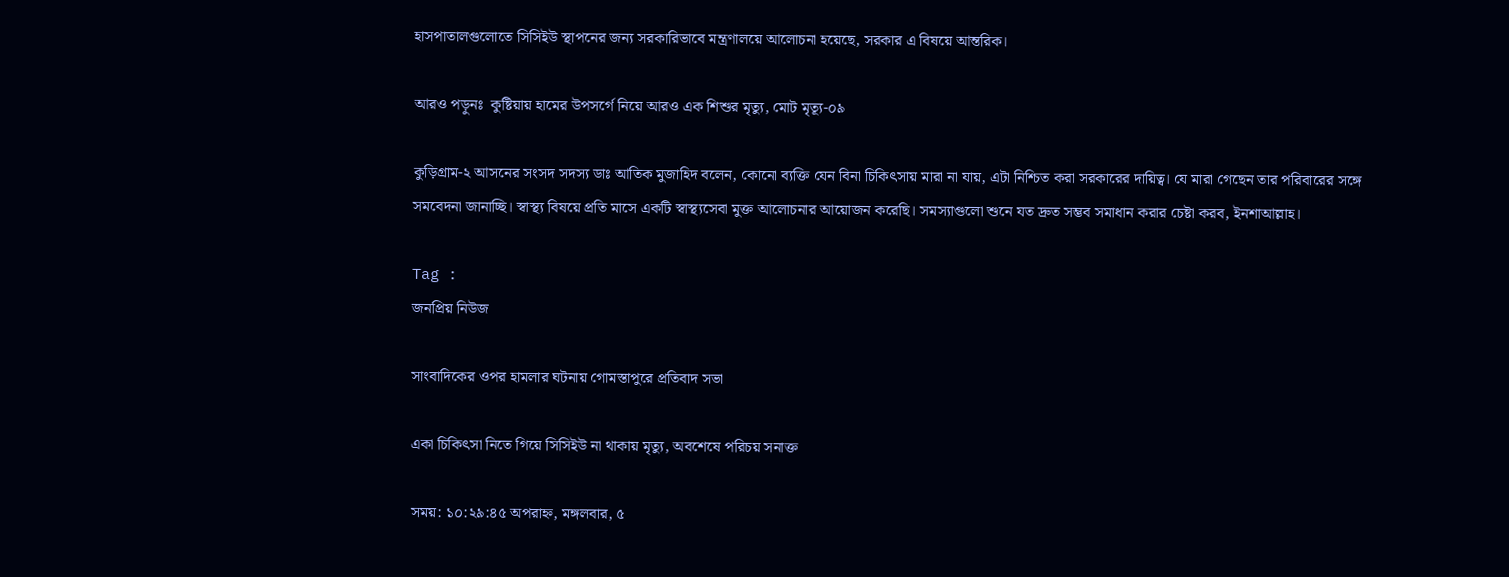হাসপাতালগুলোতে সিসিইউ স্থাপনের জন্য সরকারিভাবে মন্ত্রণালয়ে আলোচনা হয়েছে, সরকার এ বিষয়ে আন্তরিক।

আরও পড়ুনঃ  কুষ্টিয়ায় হামের উপসর্গে নিয়ে আরও এক শিশুর মৃত্যু, মোট মৃত্যূ-০৯

কুড়িগ্রাম-২ আসনের সংসদ সদস্য ডাঃ আতিক মুজাহিদ বলেন, কোনো ব্যক্তি যেন বিনা চিকিৎসায় মারা না যায়, এটা নিশ্চিত করা সরকারের দায়িত্ব। যে মারা গেছেন তার পরিবারের সঙ্গে সমবেদনা জানাচ্ছি। স্বাস্থ্য বিষয়ে প্রতি মাসে একটি স্বাস্থ্যসেবা মুক্ত আলোচনার আয়োজন করেছি। সমস্যাগুলো শুনে যত দ্রুত সম্ভব সমাধান করার চেষ্টা করব, ইনশাআল্লাহ।

Tag :
জনপ্রিয় নিউজ

সাংবাদিকের ওপর হামলার ঘটনায় গোমস্তাপুরে প্রতিবাদ সভা

একা চিকিৎসা নিতে গিয়ে সিসিইউ না থাকায় মৃত্যু, অবশেষে পরিচয় সনাক্ত

সময়: ১০:২৯:৪৫ অপরাহ্ন, মঙ্গলবার, ৫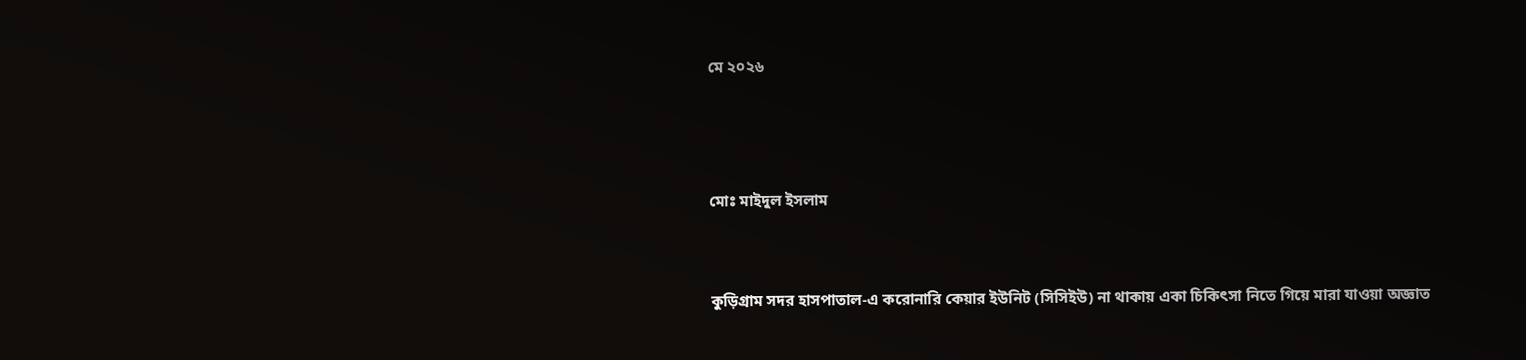মে ২০২৬



মোঃ মাইদুল ইসলাম


কুড়িগ্রাম সদর হাসপাতাল-এ করোনারি কেয়ার ইউনিট (সিসিইউ) না থাকায় একা চিকিৎসা নিতে গিয়ে মারা যাওয়া অজ্ঞাত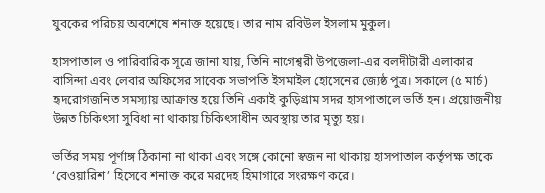যুবকের পরিচয় অবশেষে শনাক্ত হয়েছে। তার নাম রবিউল ইসলাম মুকুল।

হাসপাতাল ও পারিবারিক সূত্রে জানা যায়, তিনি নাগেশ্বরী উপজেলা-এর বলদীটারী এলাকার বাসিন্দা এবং লেবার অফিসের সাবেক সভাপতি ইসমাইল হোসেনের জ্যেষ্ঠ পুত্র। সকালে (৫ মার্চ) হৃদরোগজনিত সমস্যায় আক্রান্ত হয়ে তিনি একাই কুড়িগ্রাম সদর হাসপাতালে ভর্তি হন। প্রয়োজনীয় উন্নত চিকিৎসা সুবিধা না থাকায় চিকিৎসাধীন অবস্থায় তার মৃত্যু হয়।

ভর্তির সময় পূর্ণাঙ্গ ঠিকানা না থাকা এবং সঙ্গে কোনো স্বজন না থাকায় হাসপাতাল কর্তৃপক্ষ তাকে ‘বেওয়ারিশ’ হিসেবে শনাক্ত করে মরদেহ হিমাগারে সংরক্ষণ করে।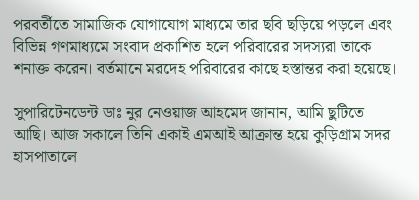পরবর্তীতে সামাজিক যোগাযোগ মাধ্যমে তার ছবি ছড়িয়ে পড়লে এবং বিভিন্ন গণমাধ্যমে সংবাদ প্রকাশিত হলে পরিবারের সদস্যরা তাকে শনাক্ত করেন। বর্তমানে মরদেহ পরিবারের কাছে হস্তান্তর করা হয়েছে।

সুপারিটেনডেন্ট ডাঃ নুর নেওয়াজ আহমেদ জানান, আমি ছুটিতে আছি। আজ সকালে তিনি একাই এমআই আক্রান্ত হয়ে কুড়িগ্রাম সদর হাসপাতালে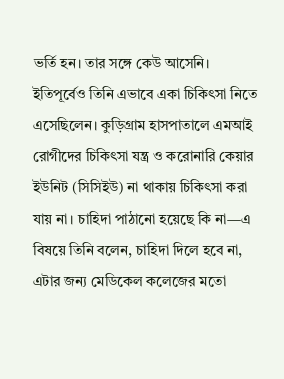ভর্তি হন। তার সঙ্গে কেউ আসেনি। ইতিপূর্বেও তিনি এভাবে একা চিকিৎসা নিতে এসেছিলেন। কুড়িগ্রাম হাসপাতালে এমআই রোগীদের চিকিৎসা যন্ত্র ও করোনারি কেয়ার ইউনিট (সিসিইউ) না থাকায় চিকিৎসা করা যায় না। চাহিদা পাঠানো হয়েছে কি না—এ বিষয়ে তিনি বলেন, চাহিদা দিলে হবে না, এটার জন্য মেডিকেল কলেজের মতো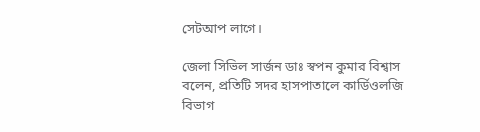সেটআপ লাগে।

জেলা সিভিল সার্জন ডাঃ স্বপন কুমার বিশ্বাস বলেন, প্রতিটি সদর হাসপাতালে কার্ডিওলজি বিভাগ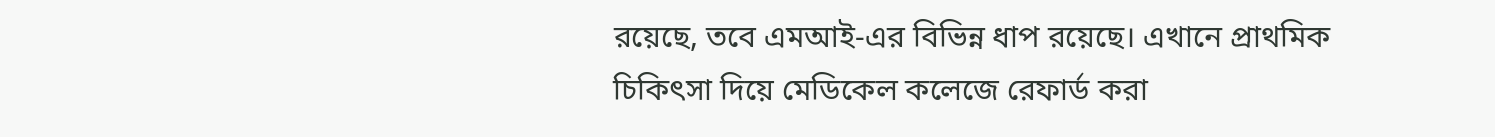রয়েছে, তবে এমআই-এর বিভিন্ন ধাপ রয়েছে। এখানে প্রাথমিক চিকিৎসা দিয়ে মেডিকেল কলেজে রেফার্ড করা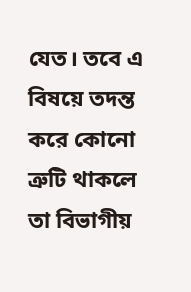যেত। তবে এ বিষয়ে তদন্ত করে কোনো ত্রুটি থাকলে তা বিভাগীয়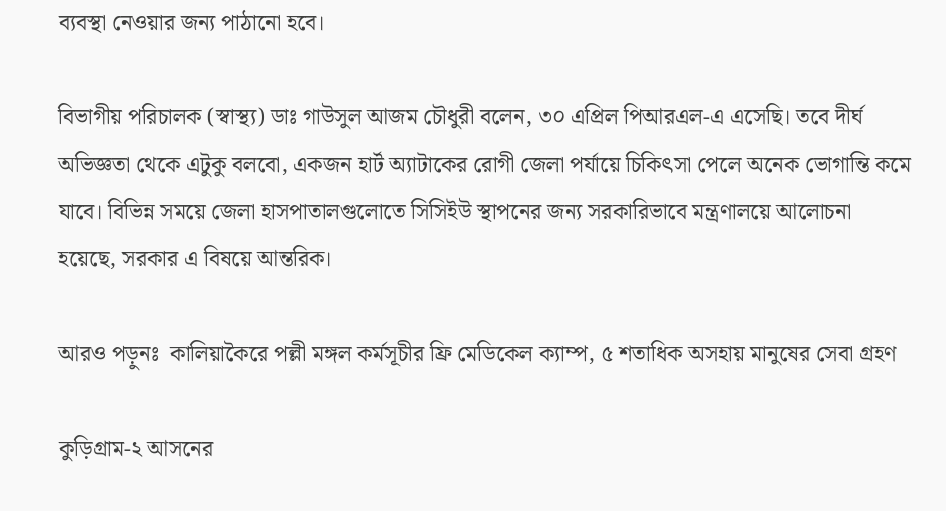ব্যবস্থা নেওয়ার জন্য পাঠানো হবে।

বিভাগীয় পরিচালক (স্বাস্থ্য) ডাঃ গাউসুল আজম চৌধুরী বলেন, ৩০ এপ্রিল পিআরএল-এ এসেছি। তবে দীর্ঘ অভিজ্ঞতা থেকে এটুকু বলবো, একজন হার্ট অ্যাটাকের রোগী জেলা পর্যায়ে চিকিৎসা পেলে অনেক ভোগান্তি কমে যাবে। বিভিন্ন সময়ে জেলা হাসপাতালগুলোতে সিসিইউ স্থাপনের জন্য সরকারিভাবে মন্ত্রণালয়ে আলোচনা হয়েছে, সরকার এ বিষয়ে আন্তরিক।

আরও পড়ুনঃ  কালিয়াকৈরে পল্লী মঙ্গল কর্মসূচীর ফ্রি মেডিকেল ক্যাম্প, ৫ শতাধিক অসহায় মানুষের সেবা গ্রহণ

কুড়িগ্রাম-২ আসনের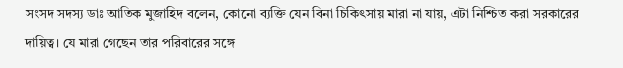সংসদ সদস্য ডাঃ আতিক মুজাহিদ বলেন, কোনো ব্যক্তি যেন বিনা চিকিৎসায় মারা না যায়, এটা নিশ্চিত করা সরকারের দায়িত্ব। যে মারা গেছেন তার পরিবারের সঙ্গে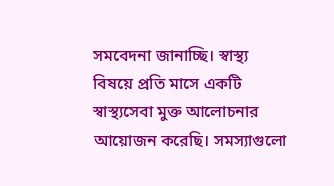সমবেদনা জানাচ্ছি। স্বাস্থ্য বিষয়ে প্রতি মাসে একটি স্বাস্থ্যসেবা মুক্ত আলোচনার আয়োজন করেছি। সমস্যাগুলো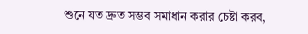শুনে যত দ্রুত সম্ভব সমাধান করার চেষ্টা করব,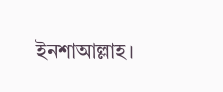ইনশাআল্লাহ।